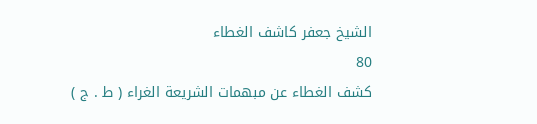الشيخ جعفر كاشف الغطاء
80
كشف الغطاء عن مبهمات الشريعة الغراء ( ط . ج )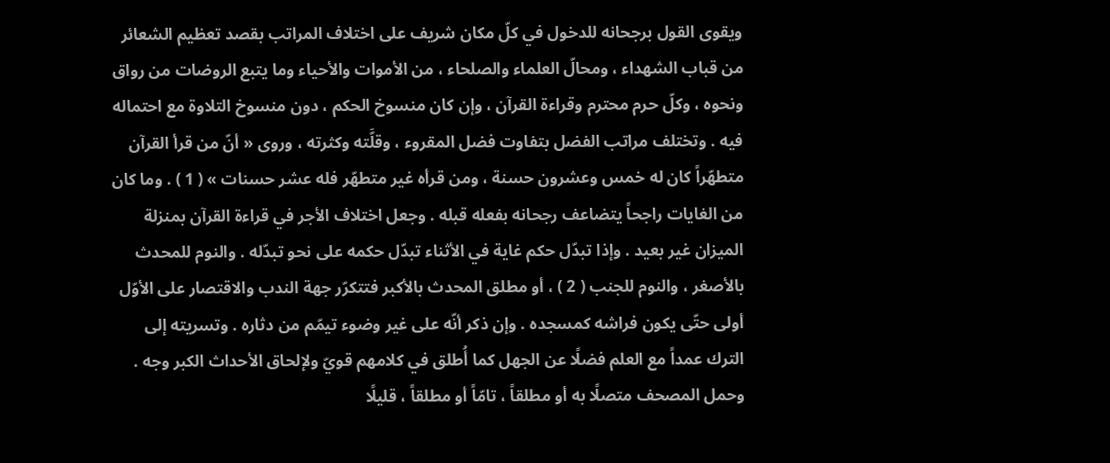ويقوى القول برجحانه للدخول في كلّ مكان شريف على اختلاف المراتب بقصد تعظيم الشعائر من قباب الشهداء ، ومحالّ العلماء والصلحاء ، من الأموات والأحياء وما يتبع الروضات من رواق ونحوه ، وكلّ حرم محترم وقراءة القرآن ، وإن كان منسوخ الحكم ، دون منسوخ التلاوة مع احتماله فيه . وتختلف مراتب الفضل بتفاوت فضل المقروء ، وقلَّته وكثرته ، وروى « أنّ من قرأ القرآن متطهّراً كان له خمس وعشرون حسنة ، ومن قرأه غير متطهّر فله عشر حسنات » ( 1 ) . وما كان من الغايات راجحاً يتضاعف رجحانه بفعله قبله . وجعل اختلاف الأجر في قراءة القرآن بمنزلة الميزان غير بعيد . وإذا تبدّل حكم غاية في الأثناء تبدّل حكمه على نحو تبدّله . والنوم للمحدث بالأصغر ، والنوم للجنب ( 2 ) ، أو مطلق المحدث بالأكبر فتتكرّر جهة الندب والاقتصار على الأوّل أولى حتّى يكون فراشه كمسجده . وإن ذكر أنّه على غير وضوء تيمّم من دثاره . وتسريته إلى الترك عمداً مع العلم فضلًا عن الجهل كما أُطلق في كلامهم قويّ ولإلحاق الأحداث الكبر وجه . وحمل المصحف متصلًا به أو مطلقاً ، تامّاً أو مطلقاً ، قليلًا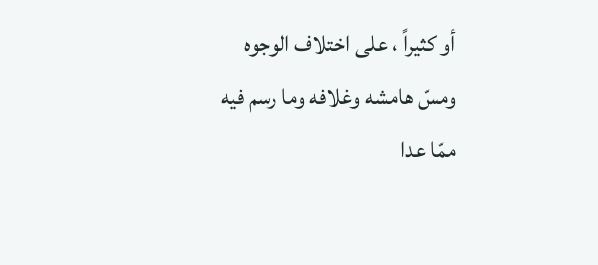أو كثيراً ، على اختلاف الوجوه ومسّ هامشه وغلافه وما رسم فيه ممّا عدا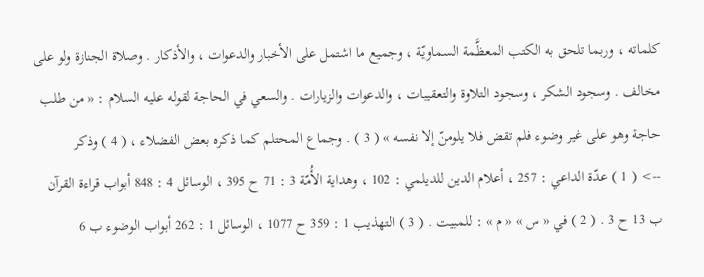كلماته ، وربما تلحق به الكتب المعظَّمة السماويّة ، وجميع ما اشتمل على الأخبار والدعوات ، والأذكار . وصلاة الجنازة ولو على مخالف . وسجود الشكر ، وسجود التلاوة والتعقيبات ، والدعوات والزيارات . والسعي في الحاجة لقوله عليه السلام : « من طلب حاجة وهو على غير وضوء فلم تقض فلا يلومنّ إلا نفسه » ( 3 ) . وجماع المحتلم كما ذكره بعض الفضلاء ، ( 4 ) وذكر
--> ( 1 ) عدّة الداعي : 257 ، أعلام الدين للديلمي : 102 ، وهداية الأُمّة 3 : 71 ح 395 ، الوسائل 4 : 848 أبواب قراءة القرآن ب 13 ح 3 . ( 2 ) في « س » « م » : للمبيت . ( 3 ) التهذيب 1 : 359 ح 1077 ، الوسائل 1 : 262 أبواب الوضوء ب 6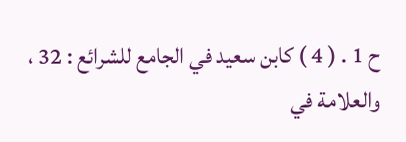ح 1 . ( 4 ) كابن سعيد في الجامع للشرائع : 32 ، والعلامة في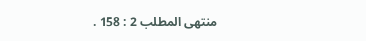منتهى المطلب 2 : 158 .